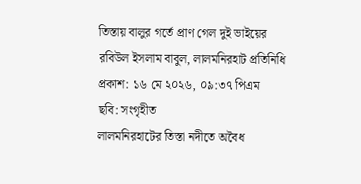তিস্তায় বালুর গর্তে প্রাণ গেল দুই ভাইয়ের
রবিউল ইসলাম বাবুল, লালমনিরহাট প্রতিনিধি
প্রকাশ: ১৬ মে ২০২৬, ০৯:৩৭ পিএম
ছবি: সংগৃহীত
লালমনিরহাটের তিস্তা নদীতে অবৈধ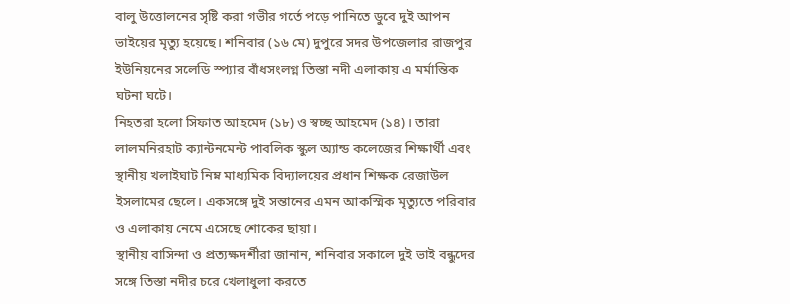বালু উত্তোলনের সৃষ্টি করা গভীর গর্তে পড়ে পানিতে ডুবে দুই আপন ভাইয়ের মৃত্যু হয়েছে। শনিবার (১৬ মে) দুপুরে সদর উপজেলার রাজপুর ইউনিয়নের সলেডি স্প্যার বাঁধসংলগ্ন তিস্তা নদী এলাকায় এ মর্মান্তিক ঘটনা ঘটে।
নিহতরা হলো সিফাত আহমেদ (১৮) ও স্বচ্ছ আহমেদ (১৪)। তারা লালমনিরহাট ক্যান্টনমেন্ট পাবলিক স্কুল অ্যান্ড কলেজের শিক্ষার্থী এবং স্থানীয় খলাইঘাট নিম্ন মাধ্যমিক বিদ্যালয়ের প্রধান শিক্ষক রেজাউল ইসলামের ছেলে। একসঙ্গে দুই সন্তানের এমন আকস্মিক মৃত্যুতে পরিবার ও এলাকায় নেমে এসেছে শোকের ছায়া।
স্থানীয় বাসিন্দা ও প্রত্যক্ষদর্শীরা জানান, শনিবার সকালে দুই ভাই বন্ধুদের সঙ্গে তিস্তা নদীর চরে খেলাধুলা করতে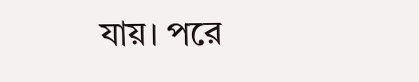যায়। পরে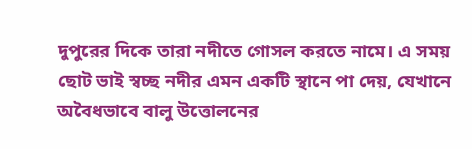দুপুরের দিকে তারা নদীতে গোসল করতে নামে। এ সময় ছোট ভাই স্বচ্ছ নদীর এমন একটি স্থানে পা দেয়, যেখানে অবৈধভাবে বালু উত্তোলনের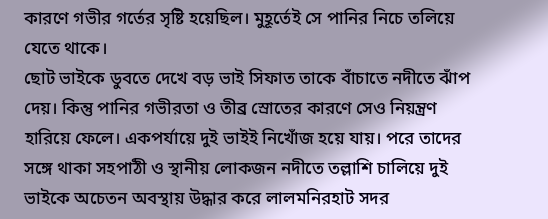কারণে গভীর গর্তের সৃষ্টি হয়েছিল। মুহূর্তেই সে পানির নিচে তলিয়ে যেতে থাকে।
ছোট ভাইকে ডুবতে দেখে বড় ভাই সিফাত তাকে বাঁচাতে নদীতে ঝাঁপ দেয়। কিন্তু পানির গভীরতা ও তীব্র স্রোতের কারণে সেও নিয়ন্ত্রণ হারিয়ে ফেলে। একপর্যায়ে দুই ভাইই নিখোঁজ হয়ে যায়। পরে তাদের সঙ্গে থাকা সহপাঠী ও স্থানীয় লোকজন নদীতে তল্লাশি চালিয়ে দুই ভাইকে অচেতন অবস্থায় উদ্ধার করে লালমনিরহাট সদর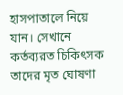হাসপাতালে নিয়ে যান। সেখানে কর্তব্যরত চিকিৎসক তাদের মৃত ঘোষণা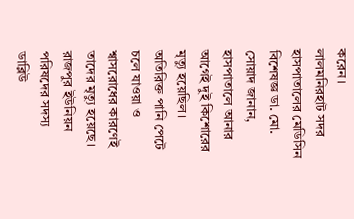করেন।
লালমনিরহাট সদর হাসপাতালের মেডিসিন বিশেষজ্ঞ ডা. মো. সোয়াদ জানান, হাসপাতালে আনার আগেই দুই কিশোরের মৃত্যু হয়েছিল। অতিরিক্ত পানি পেটে চলে যাওয়া ও শ্বাসরোধের কারণেই তাদের মৃত্যু হয়েছে।
রাজপুর ইউনিয়ন পরিষদের সদস্য ডাব্লিউ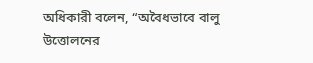অধিকারী বলেন, “অবৈধভাবে বালু উত্তোলনের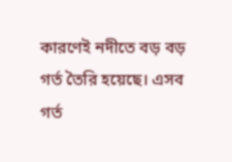কারণেই নদীতে বড় বড় গর্ত তৈরি হয়েছে। এসব গর্ত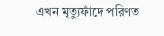এখন মৃত্যুফাঁদে পরিণত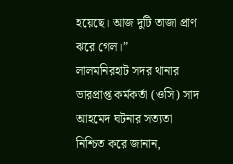হয়েছে। আজ দুটি তাজা প্রাণ ঝরে গেল।”
লালমনিরহাট সদর থানার ভারপ্রাপ্ত কর্মকর্তা (ওসি) সাদ আহমেদ ঘটনার সত্যতা নিশ্চিত করে জানান,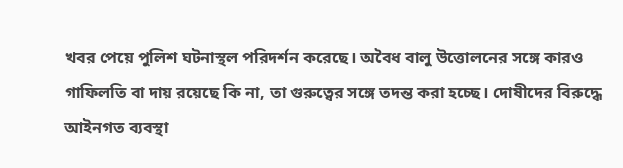খবর পেয়ে পুলিশ ঘটনাস্থল পরিদর্শন করেছে। অবৈধ বালু উত্তোলনের সঙ্গে কারও গাফিলতি বা দায় রয়েছে কি না, তা গুরুত্বের সঙ্গে তদন্ত করা হচ্ছে। দোষীদের বিরুদ্ধে আইনগত ব্যবস্থা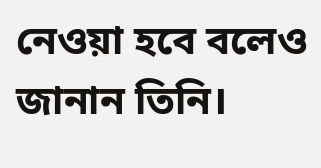নেওয়া হবে বলেও জানান তিনি।